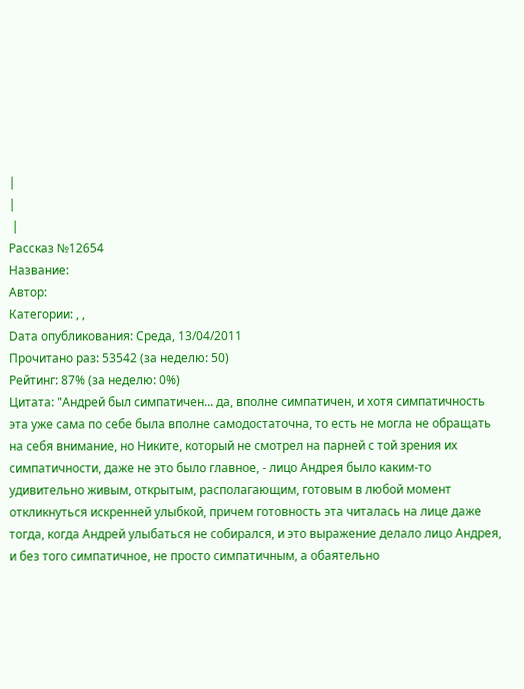|
|
 |
Рассказ №12654
Название:
Автор:
Категории: , ,
Dата опубликования: Среда, 13/04/2011
Прочитано раз: 53542 (за неделю: 50)
Рейтинг: 87% (за неделю: 0%)
Цитата: "Андрей был симпатичен... да, вполне симпатичен, и хотя симпатичность эта уже сама по себе была вполне самодостаточна, то есть не могла не обращать на себя внимание, но Никите, который не смотрел на парней с той зрения их симпатичности, даже не это было главное, - лицо Андрея было каким-то удивительно живым, открытым, располагающим, готовым в любой момент откликнуться искренней улыбкой, причем готовность эта читалась на лице даже тогда, когда Андрей улыбаться не собирался, и это выражение делало лицо Андрея, и без того симпатичное, не просто симпатичным, а обаятельно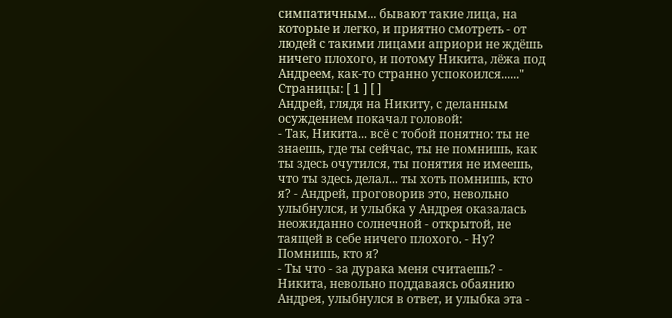симпатичным... бывают такие лица, на которые и легко, и приятно смотреть - от людей с такими лицами априори не ждёшь ничего плохого, и потому Никита, лёжа под Андреем, как-то странно успокоился......"
Страницы: [ 1 ] [ ]
Андрей, глядя на Никиту, с деланным осуждением покачал головой:
- Так, Никита... всё с тобой понятно: ты не знаешь, где ты сейчас, ты не помнишь, как ты здесь очутился, ты понятия не имеешь, что ты здесь делал... ты хоть помнишь, кто я? - Андрей, проговорив это, невольно улыбнулся, и улыбка у Андрея оказалась неожиданно солнечной - открытой, не таящей в себе ничего плохого. - Ну? Помнишь, кто я?
- Ты что - за дурака меня считаешь? - Никита, невольно поддаваясь обаянию Андрея, улыбнулся в ответ, и улыбка эта -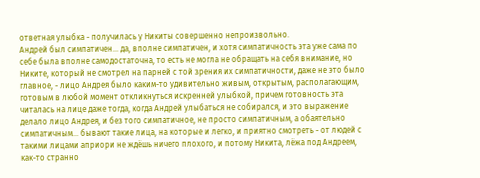ответная улыбка - получилась у Никиты совершенно непроизвольно.
Андрей был симпатичен... да, вполне симпатичен, и хотя симпатичность эта уже сама по себе была вполне самодостаточна, то есть не могла не обращать на себя внимание, но Никите, который не смотрел на парней с той зрения их симпатичности, даже не это было главное, - лицо Андрея было каким-то удивительно живым, открытым, располагающим, готовым в любой момент откликнуться искренней улыбкой, причем готовность эта читалась на лице даже тогда, когда Андрей улыбаться не собирался, и это выражение делало лицо Андрея, и без того симпатичное, не просто симпатичным, а обаятельно симпатичным... бывают такие лица, на которые и легко, и приятно смотреть - от людей с такими лицами априори не ждёшь ничего плохого, и потому Никита, лёжа под Андреем, как-то странно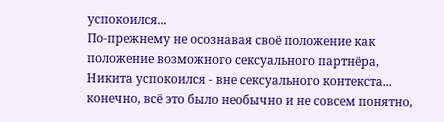успокоился...
По-прежнему не осознавая своё положение как положение возможного сексуального партнёра, Никита успокоился - вне сексуального контекста... конечно, всё это было необычно и не совсем понятно,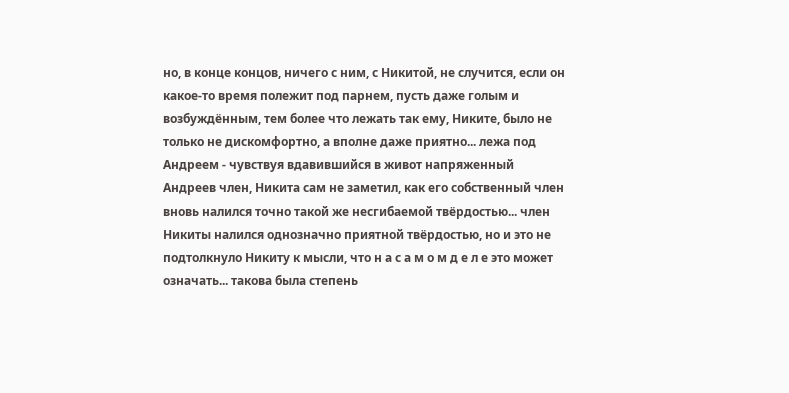но, в конце концов, ничего с ним, с Никитой, не случится, если он какое-то время полежит под парнем, пусть даже голым и возбуждённым, тем более что лежать так ему, Никите, было не только не дискомфортно, а вполне даже приятно... лежа под Андреем - чувствуя вдавившийся в живот напряженный Андреев член, Никита сам не заметил, как его собственный член вновь налился точно такой же несгибаемой твёрдостью... член Никиты налился однозначно приятной твёрдостью, но и это не подтолкнуло Никиту к мысли, что н а с а м о м д е л е это может означать... такова была степень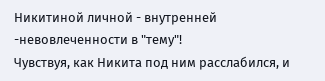Никитиной личной - внутренней -невовлеченности в "тему"!
Чувствуя, как Никита под ним расслабился, и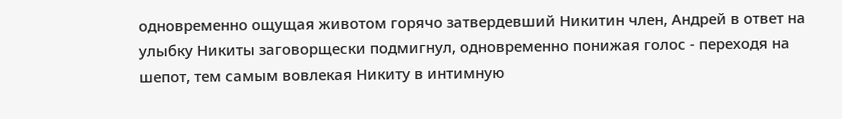одновременно ощущая животом горячо затвердевший Никитин член, Андрей в ответ на улыбку Никиты заговорщески подмигнул, одновременно понижая голос - переходя на шепот, тем самым вовлекая Никиту в интимную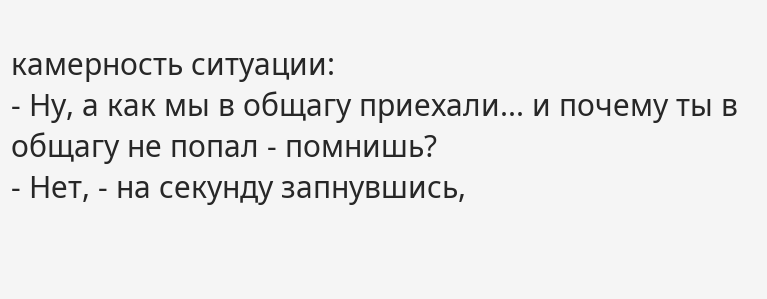камерность ситуации:
- Ну, а как мы в общагу приехали... и почему ты в общагу не попал - помнишь?
- Нет, - на секунду запнувшись,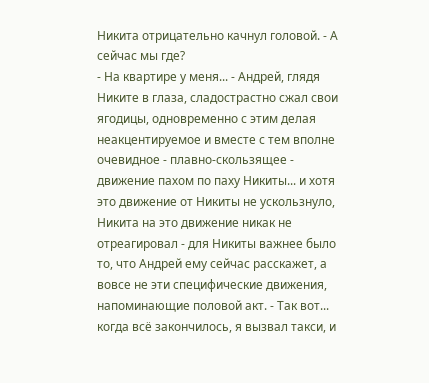Никита отрицательно качнул головой. - А сейчас мы где?
- На квартире у меня... - Андрей, глядя Никите в глаза, сладострастно сжал свои ягодицы, одновременно с этим делая неакцентируемое и вместе с тем вполне очевидное - плавно-скользящее - движение пахом по паху Никиты... и хотя это движение от Никиты не ускользнуло, Никита на это движение никак не отреагировал - для Никиты важнее было то, что Андрей ему сейчас расскажет, а вовсе не эти специфические движения, напоминающие половой акт. - Так вот... когда всё закончилось, я вызвал такси, и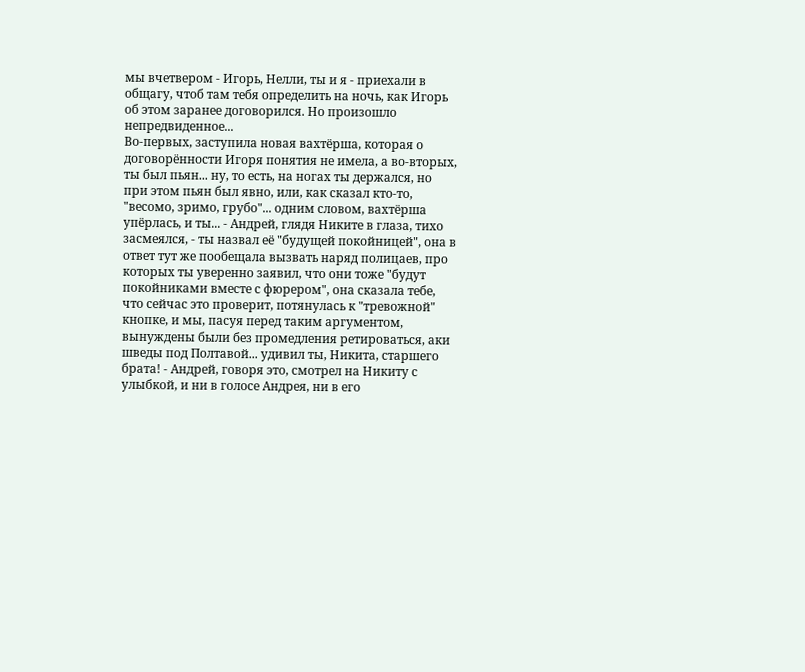мы вчетвером - Игорь, Нелли, ты и я - приехали в общагу, чтоб там тебя определить на ночь, как Игорь об этом заранее договорился. Но произошло непредвиденное...
Во-первых, заступила новая вахтёрша, которая о договорённости Игоря понятия не имела, а во-вторых, ты был пьян... ну, то есть, на ногах ты держался, но при этом пьян был явно, или, как сказал кто-то, "весомо, зримо, грубо"... одним словом, вахтёрша упёрлась, и ты... - Андрей, глядя Никите в глаза, тихо засмеялся, - ты назвал её "будущей покойницей", она в ответ тут же пообещала вызвать наряд полицаев, про которых ты уверенно заявил, что они тоже "будут покойниками вместе с фюрером", она сказала тебе, что сейчас это проверит, потянулась к "тревожной" кнопке, и мы, пасуя перед таким аргументом, вынуждены были без промедления ретироваться, аки шведы под Полтавой... удивил ты, Никита, старшего брата! - Андрей, говоря это, смотрел на Никиту с улыбкой, и ни в голосе Андрея, ни в его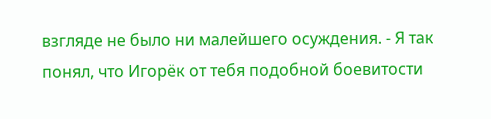взгляде не было ни малейшего осуждения. - Я так понял, что Игорёк от тебя подобной боевитости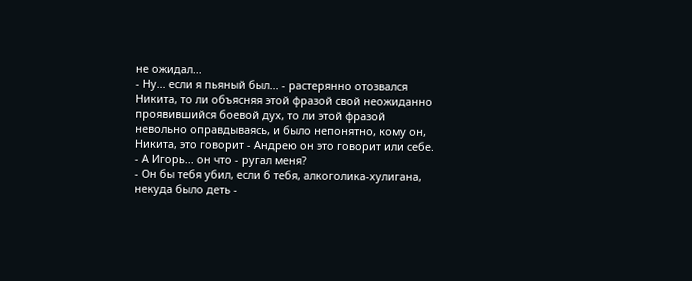не ожидал...
- Ну... если я пьяный был... - растерянно отозвался Никита, то ли объясняя этой фразой свой неожиданно проявившийся боевой дух, то ли этой фразой невольно оправдываясь, и было непонятно, кому он, Никита, это говорит - Андрею он это говорит или себе. - А Игорь... он что - ругал меня?
- Он бы тебя убил, если б тебя, алкоголика-хулигана, некуда было деть -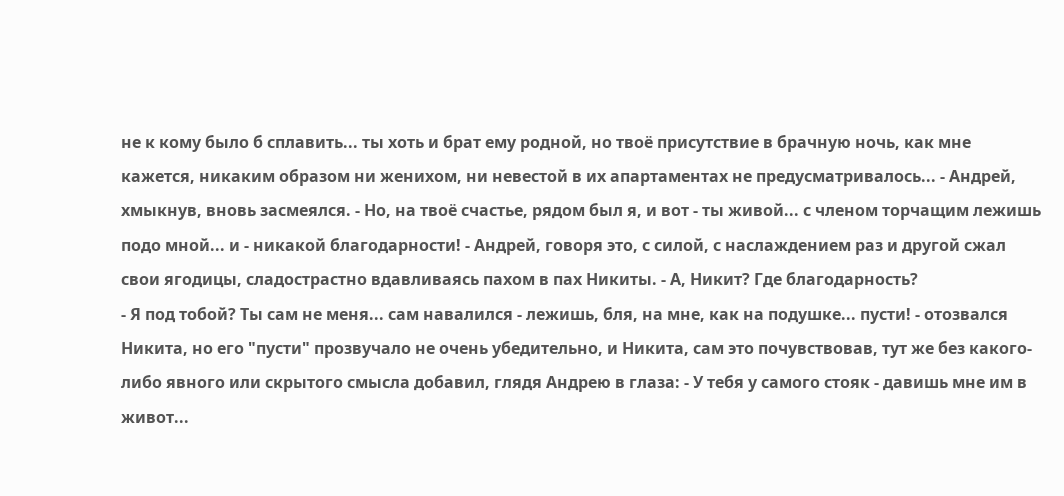не к кому было б сплавить... ты хоть и брат ему родной, но твоё присутствие в брачную ночь, как мне кажется, никаким образом ни женихом, ни невестой в их апартаментах не предусматривалось... - Андрей, хмыкнув, вновь засмеялся. - Но, на твоё счастье, рядом был я, и вот - ты живой... с членом торчащим лежишь подо мной... и - никакой благодарности! - Андрей, говоря это, с силой, с наслаждением раз и другой сжал свои ягодицы, сладострастно вдавливаясь пахом в пах Никиты. - А, Никит? Где благодарность?
- Я под тобой? Ты сам не меня... сам навалился - лежишь, бля, на мне, как на подушке... пусти! - отозвался Никита, но его "пусти" прозвучало не очень убедительно, и Никита, сам это почувствовав, тут же без какого-либо явного или скрытого смысла добавил, глядя Андрею в глаза: - У тебя у самого стояк - давишь мне им в живот...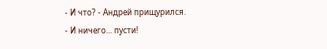- И что? - Андрей прищурился.
- И ничего... пусти!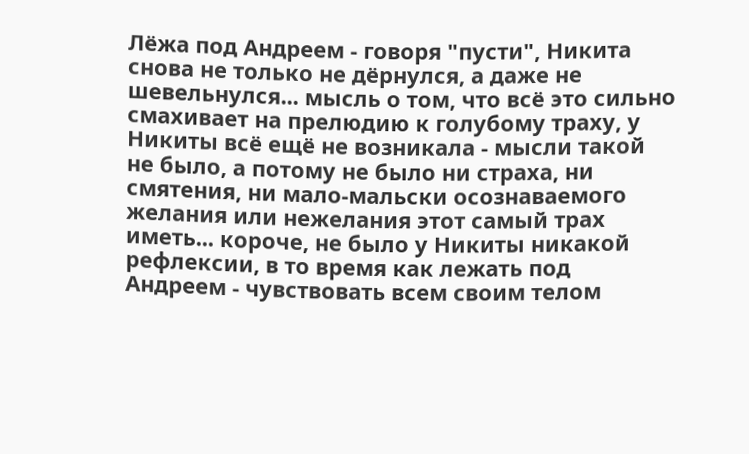Лёжа под Андреем - говоря "пусти", Никита снова не только не дёрнулся, а даже не шевельнулся... мысль о том, что всё это сильно смахивает на прелюдию к голубому траху, у Никиты всё ещё не возникала - мысли такой не было, а потому не было ни страха, ни смятения, ни мало-мальски осознаваемого желания или нежелания этот самый трах иметь... короче, не было у Никиты никакой рефлексии, в то время как лежать под Андреем - чувствовать всем своим телом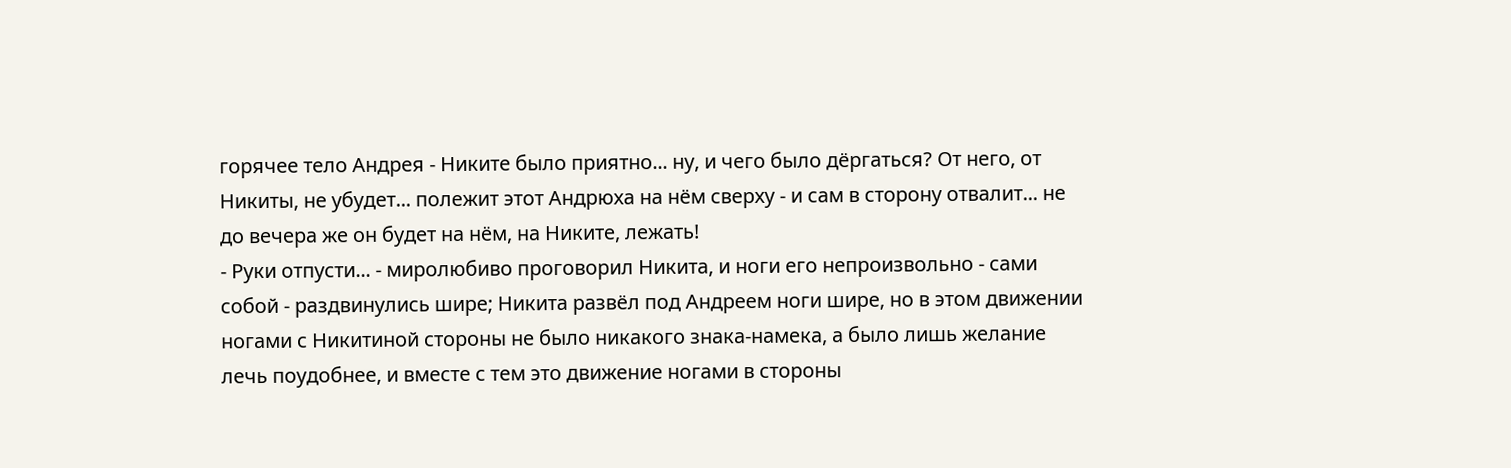горячее тело Андрея - Никите было приятно... ну, и чего было дёргаться? От него, от Никиты, не убудет... полежит этот Андрюха на нём сверху - и сам в сторону отвалит... не до вечера же он будет на нём, на Никите, лежать!
- Руки отпусти... - миролюбиво проговорил Никита, и ноги его непроизвольно - сами собой - раздвинулись шире; Никита развёл под Андреем ноги шире, но в этом движении ногами с Никитиной стороны не было никакого знака-намека, а было лишь желание лечь поудобнее, и вместе с тем это движение ногами в стороны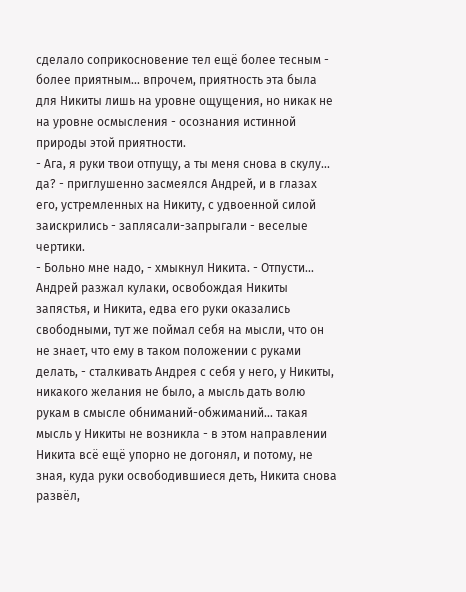сделало соприкосновение тел ещё более тесным - более приятным... впрочем, приятность эта была для Никиты лишь на уровне ощущения, но никак не на уровне осмысления - осознания истинной природы этой приятности.
- Ага, я руки твои отпущу, а ты меня снова в скулу... да? - приглушенно засмеялся Андрей, и в глазах его, устремленных на Никиту, с удвоенной силой заискрились - заплясали-запрыгали - веселые чертики.
- Больно мне надо, - хмыкнул Никита. - Отпусти...
Андрей разжал кулаки, освобождая Никиты запястья, и Никита, едва его руки оказались свободными, тут же поймал себя на мысли, что он не знает, что ему в таком положении с руками делать, - сталкивать Андрея с себя у него, у Никиты, никакого желания не было, а мысль дать волю рукам в смысле обниманий-обжиманий... такая мысль у Никиты не возникла - в этом направлении Никита всё ещё упорно не догонял, и потому, не зная, куда руки освободившиеся деть, Никита снова развёл,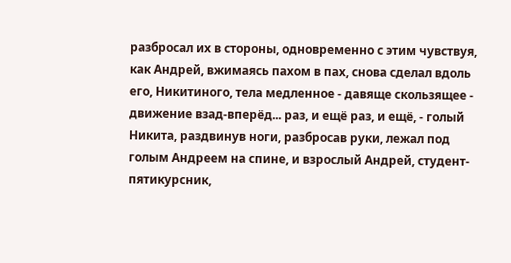разбросал их в стороны, одновременно с этим чувствуя, как Андрей, вжимаясь пахом в пах, снова сделал вдоль его, Никитиного, тела медленное - давяще скользящее - движение взад-вперёд... раз, и ещё раз, и ещё, - голый Никита, раздвинув ноги, разбросав руки, лежал под голым Андреем на спине, и взрослый Андрей, студент-пятикурсник,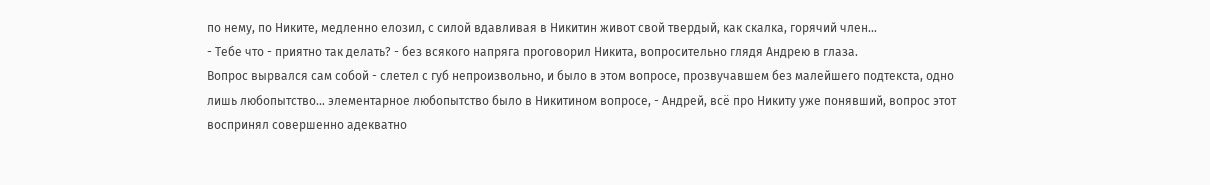по нему, по Никите, медленно елозил, с силой вдавливая в Никитин живот свой твердый, как скалка, горячий член...
- Тебе что - приятно так делать? - без всякого напряга проговорил Никита, вопросительно глядя Андрею в глаза.
Вопрос вырвался сам собой - слетел с губ непроизвольно, и было в этом вопросе, прозвучавшем без малейшего подтекста, одно лишь любопытство... элементарное любопытство было в Никитином вопросе, - Андрей, всё про Никиту уже понявший, вопрос этот воспринял совершенно адекватно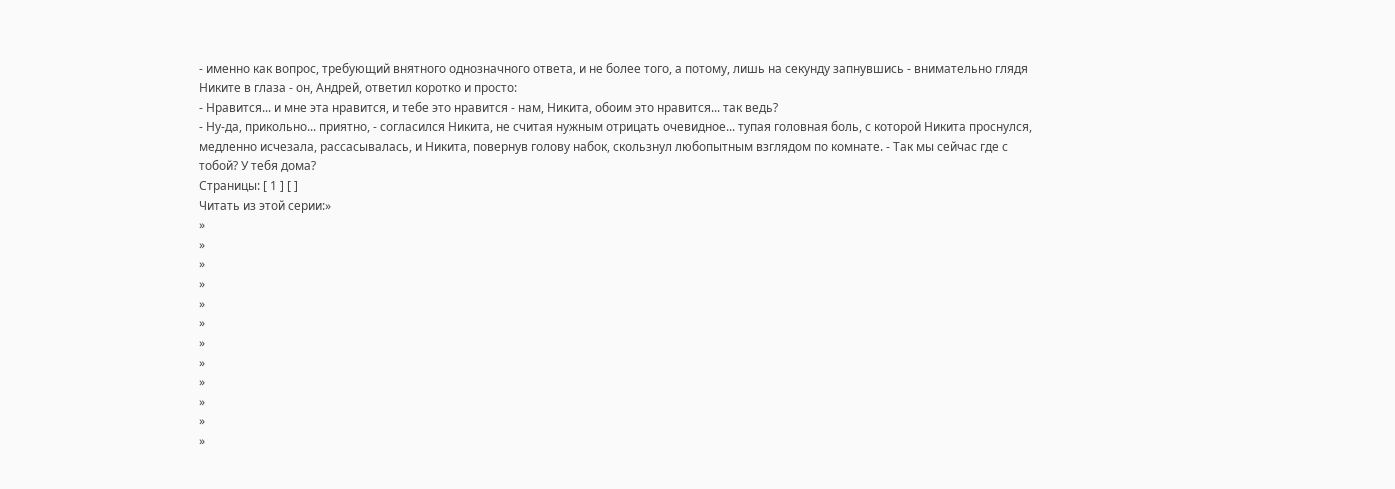- именно как вопрос, требующий внятного однозначного ответа, и не более того, а потому, лишь на секунду запнувшись - внимательно глядя Никите в глаза - он, Андрей, ответил коротко и просто:
- Нравится... и мне эта нравится, и тебе это нравится - нам, Никита, обоим это нравится... так ведь?
- Ну-да, прикольно... приятно, - согласился Никита, не считая нужным отрицать очевидное... тупая головная боль, с которой Никита проснулся, медленно исчезала, рассасывалась, и Никита, повернув голову набок, скользнул любопытным взглядом по комнате. - Так мы сейчас где с тобой? У тебя дома?
Страницы: [ 1 ] [ ]
Читать из этой серии:»
»
»
»
»
»
»
»
»
»
»
»
»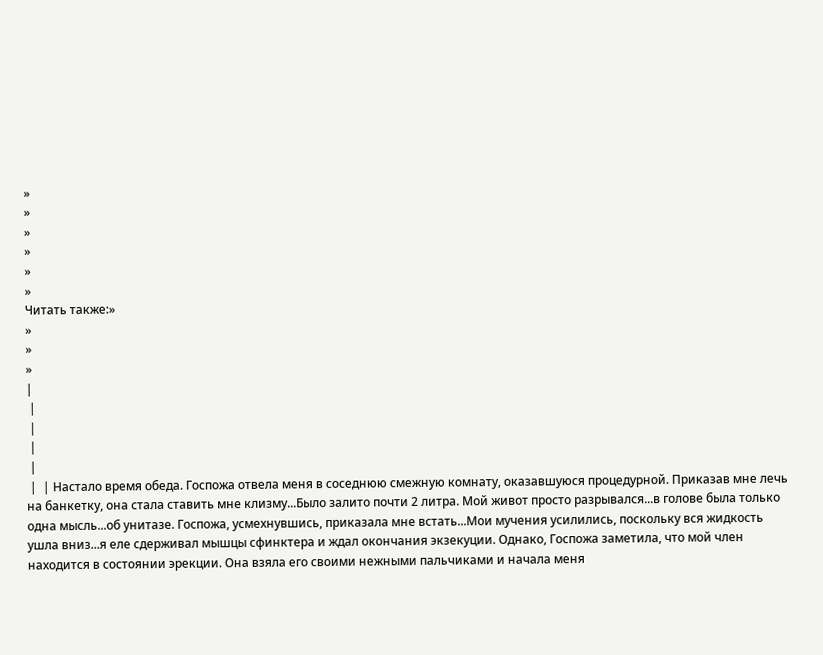»
»
»
»
»
»
Читать также:»
»
»
»
|
 |
 |
 |
 |
 |  | Настало время обеда. Госпожа отвела меня в соседнюю смежную комнату, оказавшуюся процедурной. Приказав мне лечь на банкетку, она стала ставить мне клизму...Было залито почти 2 литра. Мой живот просто разрывался...в голове была только одна мысль...об унитазе. Госпожа, усмехнувшись, приказала мне встать...Мои мучения усилились, поскольку вся жидкость ушла вниз...я еле сдерживал мышцы сфинктера и ждал окончания экзекуции. Однако, Госпожа заметила, что мой член находится в состоянии эрекции. Она взяла его своими нежными пальчиками и начала меня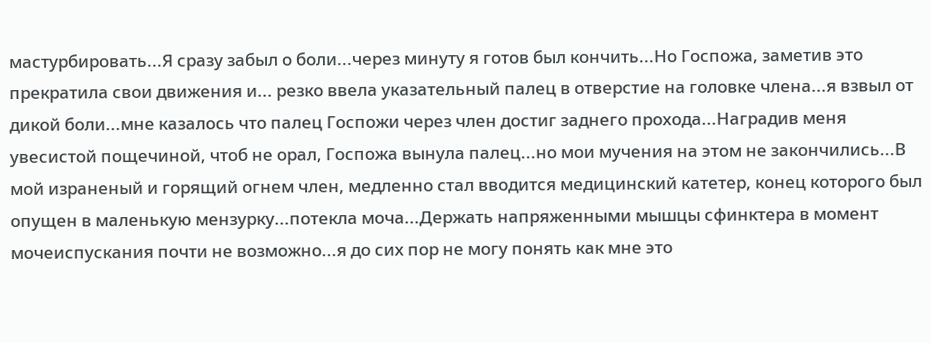мастурбировать...Я сразу забыл о боли...через минуту я готов был кончить...Но Госпожа, заметив это прекратила свои движения и... резко ввела указательный палец в отверстие на головке члена...я взвыл от дикой боли...мне казалось что палец Госпожи через член достиг заднего прохода...Наградив меня увесистой пощечиной, чтоб не орал, Госпожа вынула палец...но мои мучения на этом не закончились...В мой израненый и горящий огнем член, медленно стал вводится медицинский катетер, конец которого был опущен в маленькую мензурку...потекла моча...Держать напряженными мышцы сфинктера в момент мочеиспускания почти не возможно...я до сих пор не могу понять как мне это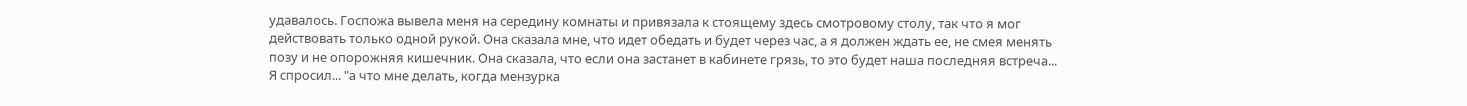удавалось. Госпожа вывела меня на середину комнаты и привязала к стоящему здесь смотровому столу, так что я мог действовать только одной рукой. Она сказала мне, что идет обедать и будет через час, а я должен ждать ее, не смея менять позу и не опорожняя кишечник. Она сказала, что если она застанет в кабинете грязь, то это будет наша последняя встреча... Я спросил... "а что мне делать, когда мензурка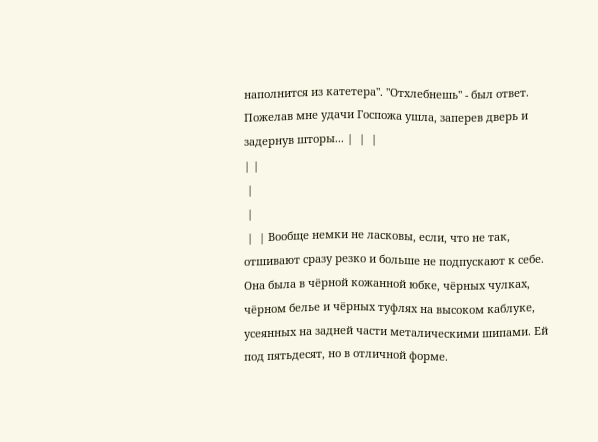наполнится из катетера". "Отхлебнешь" - был ответ. Пожелав мне удачи Госпожа ушла, заперев дверь и задернув шторы... |  |  |
| |
 |
 |
 |  | Вообще немки не ласковы, если, что не так, отшивают сразу резко и больше не подпускают к себе. Она была в чёрной кожанной юбке, чёрных чулках, чёрном белье и чёрных туфлях на высоком каблуке, усеянных на задней части металическими шипами. Ей под пятьдесят, но в отличной форме.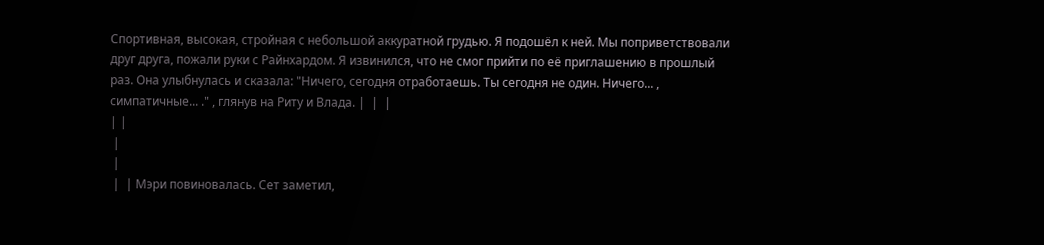Спортивная, высокая, стройная с небольшой аккуратной грудью. Я подошёл к ней. Мы поприветствовали друг друга, пожали руки с Райнхардом. Я извинился, что не смог прийти по её приглашению в прошлый раз. Она улыбнулась и сказала: "Ничего, сегодня отработаешь. Ты сегодня не один. Ничего... , симпатичные... ." , глянув на Риту и Влада. |  |  |
| |
 |
 |
 |  | Мэри повиновалась. Сет заметил,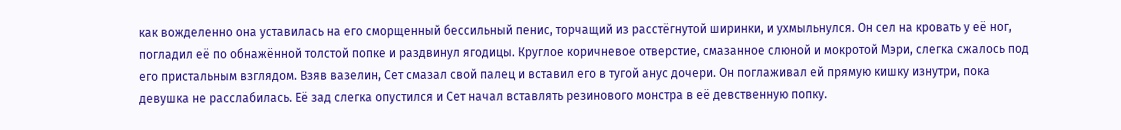как вожделенно она уставилась на его сморщенный бессильный пенис, торчащий из расстёгнутой ширинки, и ухмыльнулся. Он сел на кровать у её ног, погладил её по обнажённой толстой попке и раздвинул ягодицы. Круглое коричневое отверстие, смазанное слюной и мокротой Мэри, слегка сжалось под его пристальным взглядом. Взяв вазелин, Сет смазал свой палец и вставил его в тугой анус дочери. Он поглаживал ей прямую кишку изнутри, пока девушка не расслабилась. Её зад слегка опустился и Сет начал вставлять резинового монстра в её девственную попку.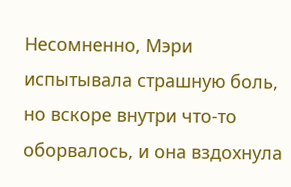Несомненно, Мэри испытывала страшную боль, но вскоре внутри что-то оборвалось, и она вздохнула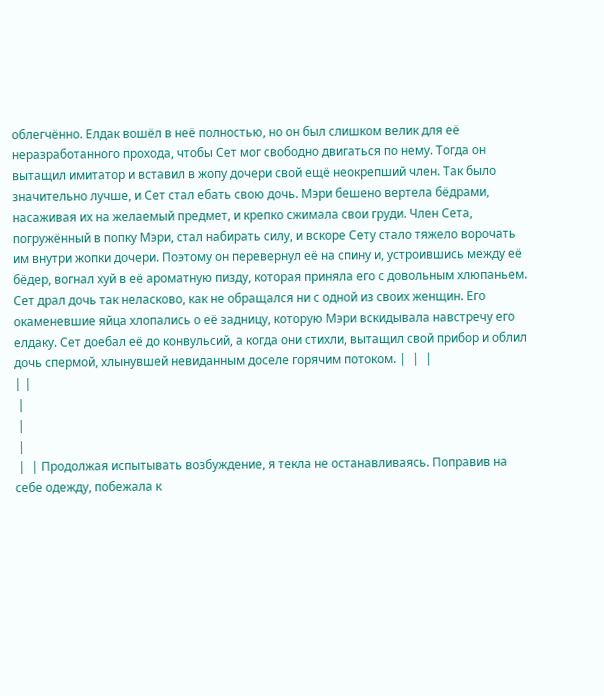облегчённо. Елдак вошёл в неё полностью, но он был слишком велик для её неразработанного прохода, чтобы Сет мог свободно двигаться по нему. Тогда он вытащил имитатор и вставил в жопу дочери свой ещё неокрепший член. Так было значительно лучше, и Сет стал ебать свою дочь. Мэри бешено вертела бёдрами, насаживая их на желаемый предмет, и крепко сжимала свои груди. Член Сета, погружённый в попку Мэри, стал набирать силу, и вскоре Сету стало тяжело ворочать им внутри жопки дочери. Поэтому он перевернул её на спину и, устроившись между её бёдер, вогнал хуй в её ароматную пизду, которая приняла его с довольным хлюпаньем. Сет драл дочь так неласково, как не обращался ни с одной из своих женщин. Его окаменевшие яйца хлопались о её задницу, которую Мэри вскидывала навстречу его елдаку. Сет доебал её до конвульсий, а когда они стихли, вытащил свой прибор и облил дочь спермой, хлынувшей невиданным доселе горячим потоком. |  |  |
| |
 |
 |
 |
 |  | Продолжая испытывать возбуждение, я текла не останавливаясь. Поправив на себе одежду, побежала к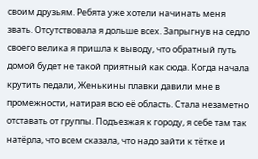своим друзьям. Ребята уже хотели начинать меня звать. Отсутствовала я дольше всех. Запрыгнув на седло своего велика я пришла к выводу, что обратный путь домой будет не такой приятный как сюда. Когда начала крутить педали, Женькины плавки давили мне в промежности, натирая всю её область. Стала незаметно отставать от группы. Подъезжая к городу, я себе там так натёрла, что всем сказала, что надо зайти к тётке и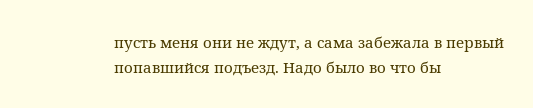пусть меня они не ждут, а сама забежала в первый попавшийся подъезд. Надо было во что бы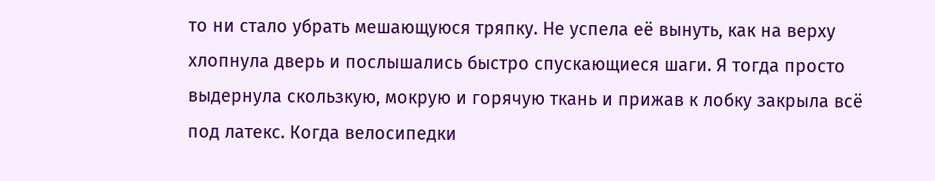то ни стало убрать мешающуюся тряпку. Не успела её вынуть, как на верху хлопнула дверь и послышались быстро спускающиеся шаги. Я тогда просто выдернула скользкую, мокрую и горячую ткань и прижав к лобку закрыла всё под латекс. Когда велосипедки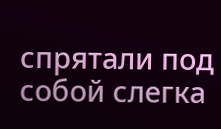спрятали под собой слегка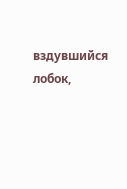вздувшийся лобок,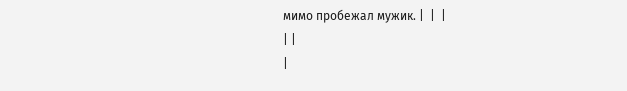мимо пробежал мужик. |  |  |
| |
|